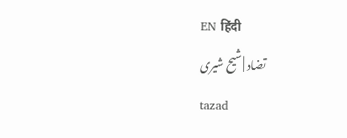EN हिंदी
تضاد | شیح شیری
tazad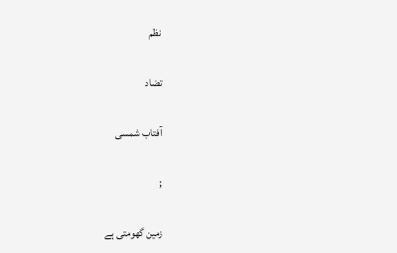نظم

تضاد

آفتاب شمسی

;

زمین گھومتی ہے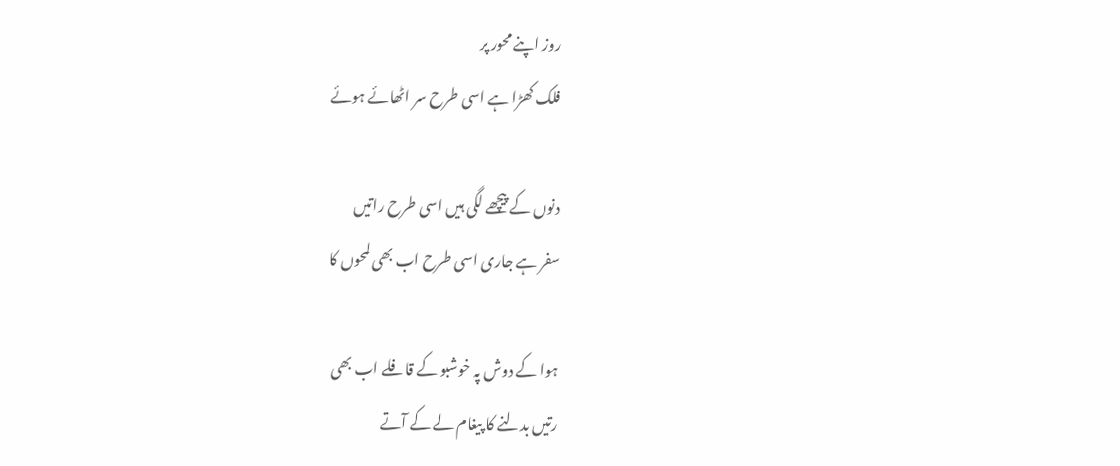روز اپنے محور پر
فلک کھڑا ہے اسی طرح سر اٹھائے ہوئے

دنوں کے پیچھے لگی ہیں اسی طرح راتیں
سفر ہے جاری اسی طرح اب بھی لمحوں کا

ہوا کے دوش پہ خوشبو کے قافلے اب بھی
رتیں بدلنے کا پیغام لے کے آتے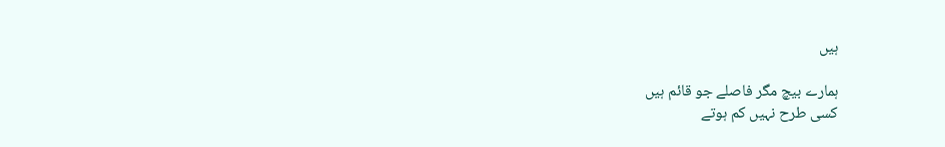ہیں

ہمارے بیچ مگر فاصلے جو قائم ہیں
کسی طرح نہیں کم ہوتے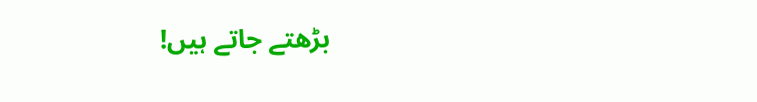بڑھتے جاتے ہیں!